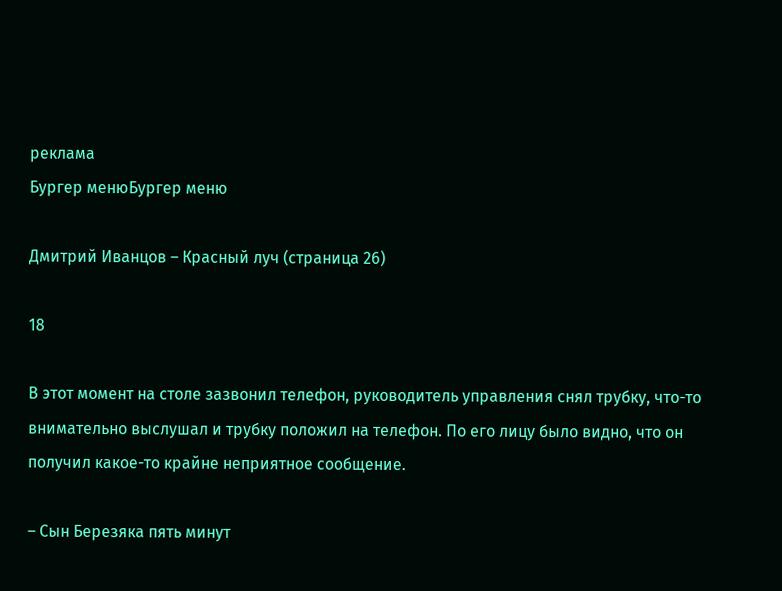реклама
Бургер менюБургер меню

Дмитрий Иванцов – Красный луч (страница 26)

18

В этот момент на столе зазвонил телефон, руководитель управления снял трубку, что-то внимательно выслушал и трубку положил на телефон. По его лицу было видно, что он получил какое-то крайне неприятное сообщение.

– Сын Березяка пять минут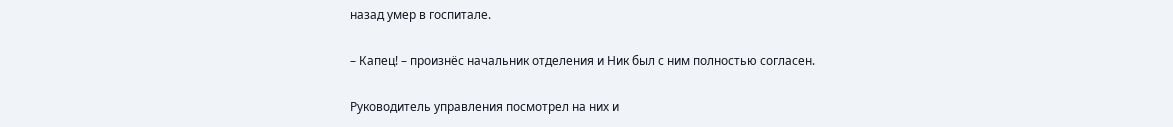назад умер в госпитале.

– Капец! – произнёс начальник отделения и Ник был с ним полностью согласен.

Руководитель управления посмотрел на них и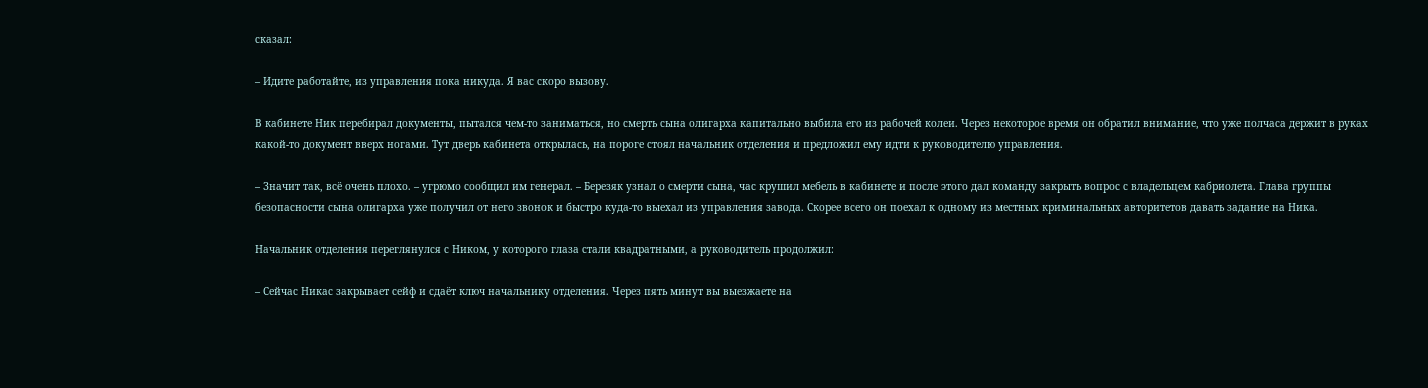сказал:

– Идите работайте, из управления пока никуда. Я вас скоро вызову.

В кабинете Ник перебирал документы, пытался чем-то заниматься, но смерть сына олигарха капитально выбила его из рабочей колеи. Через некоторое время он обратил внимание, что уже полчаса держит в руках какой-то документ вверх ногами. Тут дверь кабинета открылась, на пороге стоял начальник отделения и предложил ему идти к руководителю управления.

– Значит так, всё очень плохо. – угрюмо сообщил им генерал. – Березяк узнал о смерти сына, час крушил мебель в кабинете и после этого дал команду закрыть вопрос с владельцем кабриолета. Глава группы безопасности сына олигарха уже получил от него звонок и быстро куда-то выехал из управления завода. Скорее всего он поехал к одному из местных криминальных авторитетов давать задание на Ника.

Начальник отделения переглянулся с Ником, у которого глаза стали квадратными, а руководитель продолжил:

– Сейчас Никас закрывает сейф и сдаёт ключ начальнику отделения. Через пять минут вы выезжаете на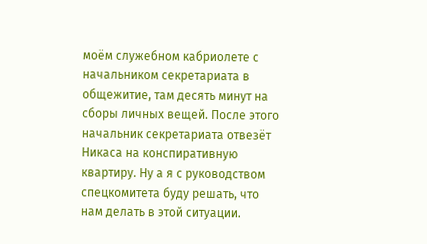моём служебном кабриолете с начальником секретариата в общежитие, там десять минут на сборы личных вещей. После этого начальник секретариата отвезёт Никаса на конспиративную квартиру. Ну а я с руководством спецкомитета буду решать, что нам делать в этой ситуации.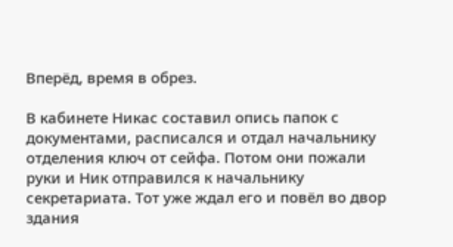Вперёд, время в обрез.

В кабинете Никас составил опись папок с документами, расписался и отдал начальнику отделения ключ от сейфа. Потом они пожали руки и Ник отправился к начальнику секретариата. Тот уже ждал его и повёл во двор здания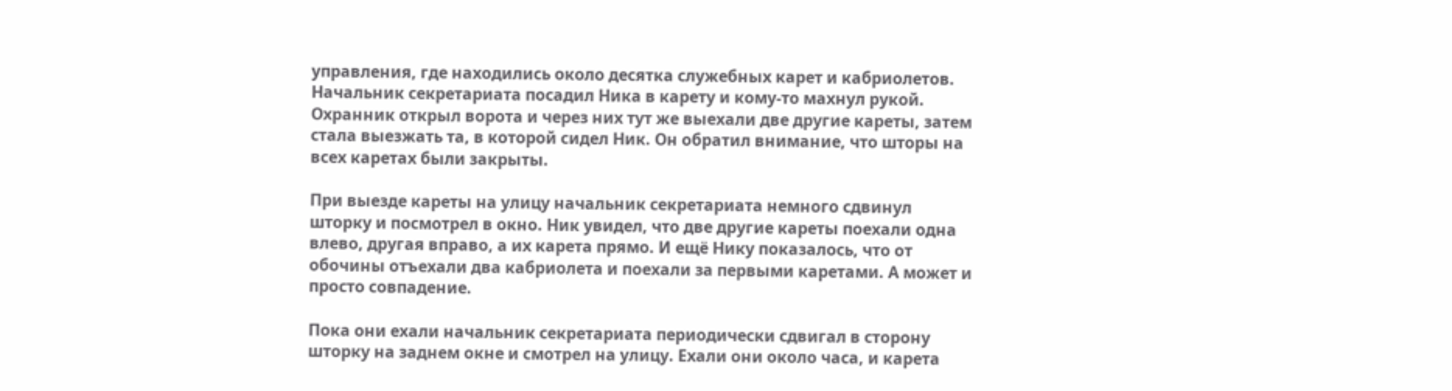управления, где находились около десятка служебных карет и кабриолетов. Начальник секретариата посадил Ника в карету и кому-то махнул рукой. Охранник открыл ворота и через них тут же выехали две другие кареты, затем стала выезжать та, в которой сидел Ник. Он обратил внимание, что шторы на всех каретах были закрыты.

При выезде кареты на улицу начальник секретариата немного сдвинул шторку и посмотрел в окно. Ник увидел, что две другие кареты поехали одна влево, другая вправо, а их карета прямо. И ещё Нику показалось, что от обочины отъехали два кабриолета и поехали за первыми каретами. А может и просто совпадение.

Пока они ехали начальник секретариата периодически сдвигал в сторону шторку на заднем окне и смотрел на улицу. Ехали они около часа, и карета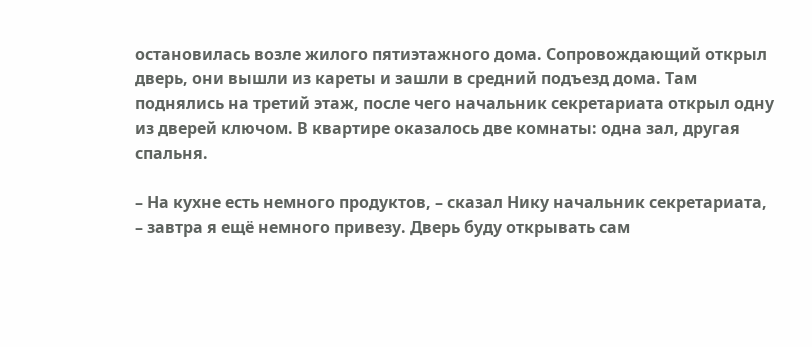остановилась возле жилого пятиэтажного дома. Сопровождающий открыл дверь, они вышли из кареты и зашли в средний подъезд дома. Там поднялись на третий этаж, после чего начальник секретариата открыл одну из дверей ключом. В квартире оказалось две комнаты: одна зал, другая спальня.

– На кухне есть немного продуктов, – сказал Нику начальник секретариата, – завтра я ещё немного привезу. Дверь буду открывать сам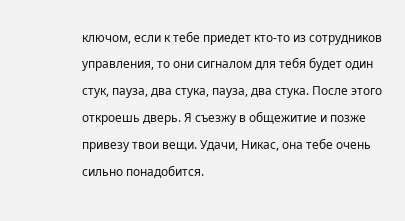ключом, если к тебе приедет кто-то из сотрудников управления, то они сигналом для тебя будет один стук, пауза, два стука, пауза, два стука. После этого откроешь дверь. Я съезжу в общежитие и позже привезу твои вещи. Удачи, Никас, она тебе очень сильно понадобится.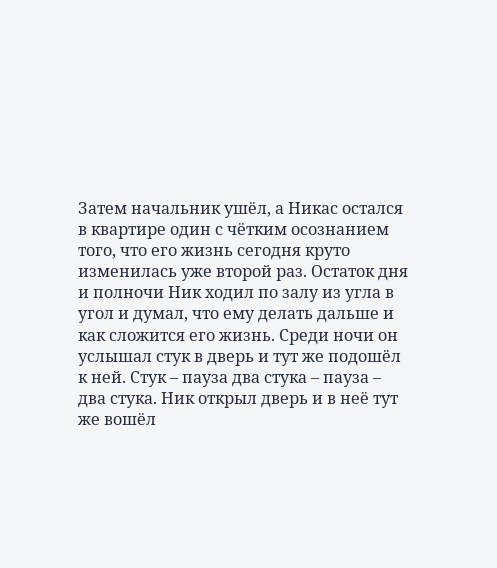Затем начальник ушёл, а Никас остался в квартире один с чётким осознанием того, что его жизнь сегодня круто изменилась уже второй раз. Остаток дня и полночи Ник ходил по залу из угла в угол и думал, что ему делать дальше и как сложится его жизнь. Среди ночи он услышал стук в дверь и тут же подошёл к ней. Стук – пауза два стука – пауза – два стука. Ник открыл дверь и в неё тут же вошёл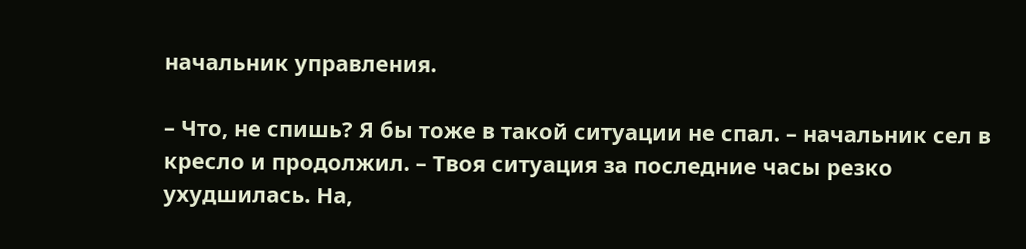начальник управления.

– Что, не спишь? Я бы тоже в такой ситуации не спал. – начальник сел в кресло и продолжил. – Твоя ситуация за последние часы резко ухудшилась. На,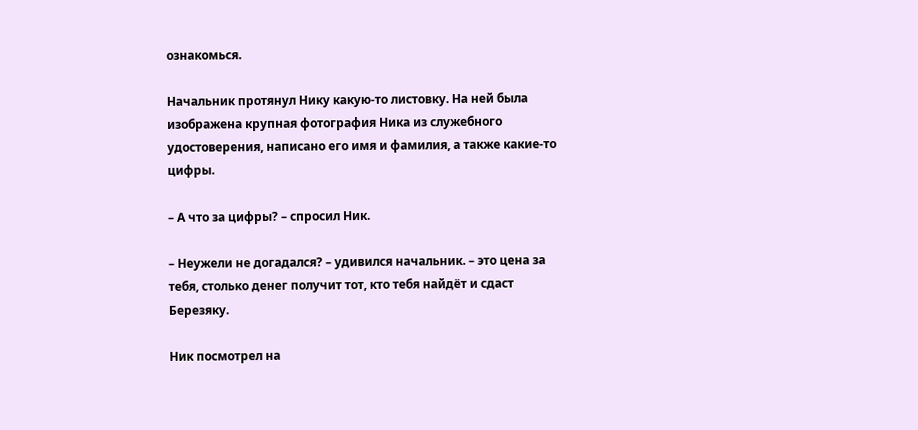ознакомься.

Начальник протянул Нику какую-то листовку. На ней была изображена крупная фотография Ника из служебного удостоверения, написано его имя и фамилия, а также какие-то цифры.

– А что за цифры? – спросил Ник.

– Неужели не догадался? – удивился начальник. – это цена за тебя, столько денег получит тот, кто тебя найдёт и сдаст Березяку.

Ник посмотрел на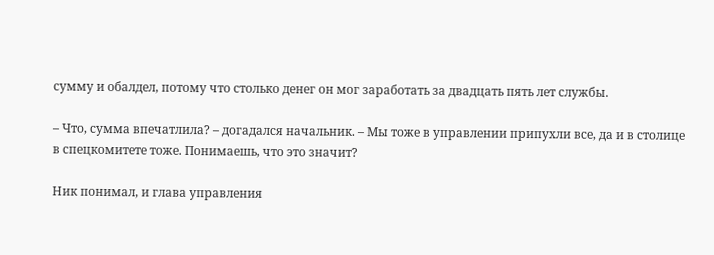сумму и обалдел, потому что столько денег он мог заработать за двадцать пять лет службы.

– Что, сумма впечатлила? – догадался начальник. – Мы тоже в управлении припухли все, да и в столице в спецкомитете тоже. Понимаешь, что это значит?

Ник понимал, и глава управления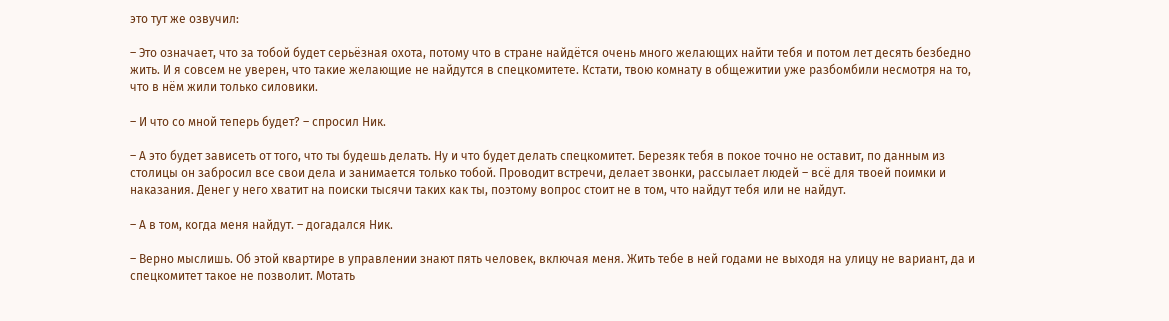это тут же озвучил:

– Это означает, что за тобой будет серьёзная охота, потому что в стране найдётся очень много желающих найти тебя и потом лет десять безбедно жить. И я совсем не уверен, что такие желающие не найдутся в спецкомитете. Кстати, твою комнату в общежитии уже разбомбили несмотря на то, что в нём жили только силовики.

– И что со мной теперь будет? – спросил Ник.

– А это будет зависеть от того, что ты будешь делать. Ну и что будет делать спецкомитет. Березяк тебя в покое точно не оставит, по данным из столицы он забросил все свои дела и занимается только тобой. Проводит встречи, делает звонки, рассылает людей – всё для твоей поимки и наказания. Денег у него хватит на поиски тысячи таких как ты, поэтому вопрос стоит не в том, что найдут тебя или не найдут.

– А в том, когда меня найдут. – догадался Ник.

– Верно мыслишь. Об этой квартире в управлении знают пять человек, включая меня. Жить тебе в ней годами не выходя на улицу не вариант, да и спецкомитет такое не позволит. Мотать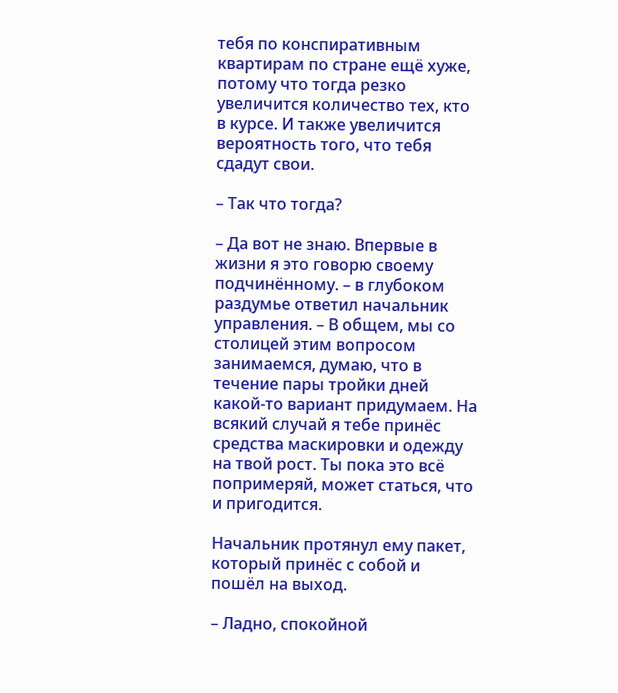тебя по конспиративным квартирам по стране ещё хуже, потому что тогда резко увеличится количество тех, кто в курсе. И также увеличится вероятность того, что тебя сдадут свои.

– Так что тогда?

– Да вот не знаю. Впервые в жизни я это говорю своему подчинённому. – в глубоком раздумье ответил начальник управления. – В общем, мы со столицей этим вопросом занимаемся, думаю, что в течение пары тройки дней какой-то вариант придумаем. На всякий случай я тебе принёс средства маскировки и одежду на твой рост. Ты пока это всё попримеряй, может статься, что и пригодится.

Начальник протянул ему пакет, который принёс с собой и пошёл на выход.

– Ладно, спокойной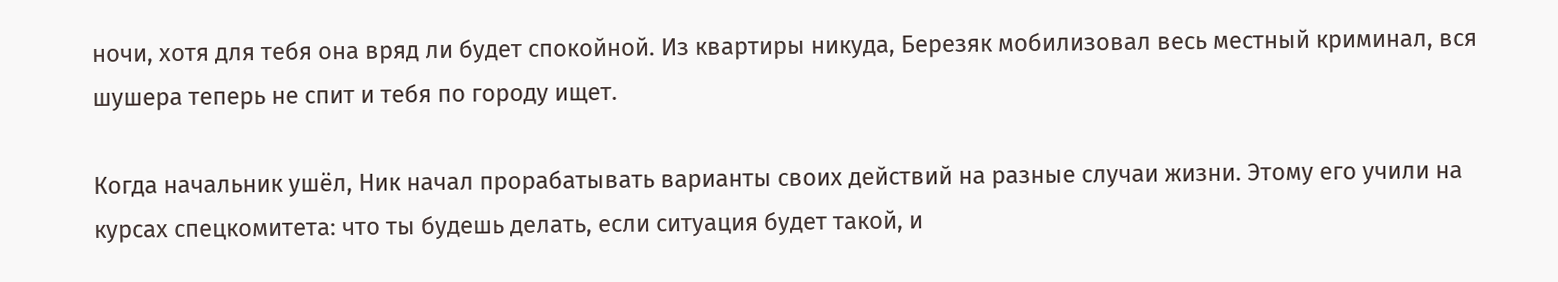ночи, хотя для тебя она вряд ли будет спокойной. Из квартиры никуда, Березяк мобилизовал весь местный криминал, вся шушера теперь не спит и тебя по городу ищет.

Когда начальник ушёл, Ник начал прорабатывать варианты своих действий на разные случаи жизни. Этому его учили на курсах спецкомитета: что ты будешь делать, если ситуация будет такой, и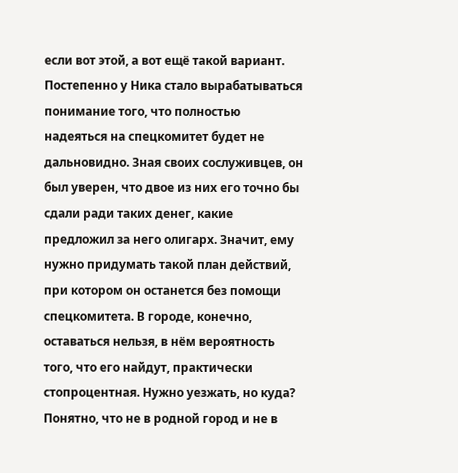если вот этой, а вот ещё такой вариант. Постепенно у Ника стало вырабатываться понимание того, что полностью надеяться на спецкомитет будет не дальновидно. Зная своих сослуживцев, он был уверен, что двое из них его точно бы сдали ради таких денег, какие предложил за него олигарх. Значит, ему нужно придумать такой план действий, при котором он останется без помощи спецкомитета. В городе, конечно, оставаться нельзя, в нём вероятность того, что его найдут, практически стопроцентная. Нужно уезжать, но куда? Понятно, что не в родной город и не в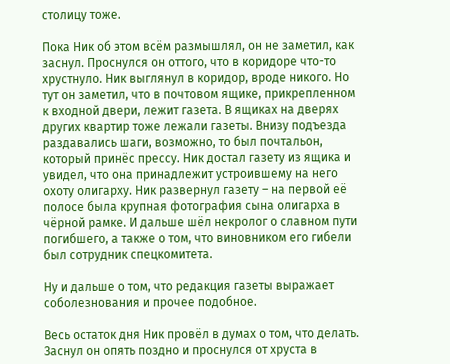столицу тоже.

Пока Ник об этом всём размышлял, он не заметил, как заснул. Проснулся он оттого, что в коридоре что-то хрустнуло. Ник выглянул в коридор, вроде никого. Но тут он заметил, что в почтовом ящике, прикрепленном к входной двери, лежит газета. В ящиках на дверях других квартир тоже лежали газеты. Внизу подъезда раздавались шаги, возможно, то был почтальон, который принёс прессу. Ник достал газету из ящика и увидел, что она принадлежит устроившему на него охоту олигарху. Ник развернул газету – на первой её полосе была крупная фотография сына олигарха в чёрной рамке. И дальше шёл некролог о славном пути погибшего, а также о том, что виновником его гибели был сотрудник спецкомитета.

Ну и дальше о том, что редакция газеты выражает соболезнования и прочее подобное.

Весь остаток дня Ник провёл в думах о том, что делать. Заснул он опять поздно и проснулся от хруста в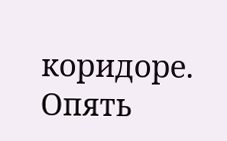коридоре. Опять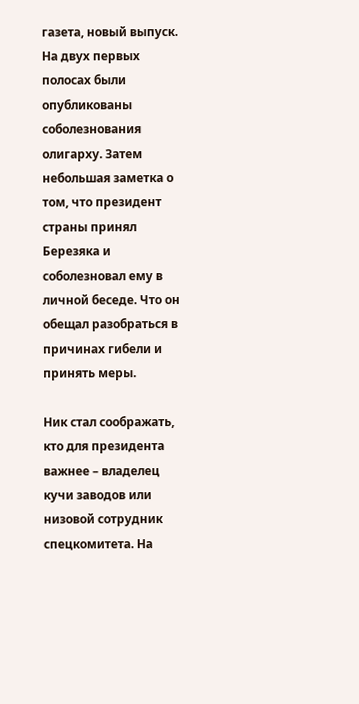газета, новый выпуск. На двух первых полосах были опубликованы соболезнования олигарху. Затем небольшая заметка о том, что президент страны принял Березяка и соболезновал ему в личной беседе. Что он обещал разобраться в причинах гибели и принять меры.

Ник стал соображать, кто для президента важнее – владелец кучи заводов или низовой сотрудник спецкомитета. На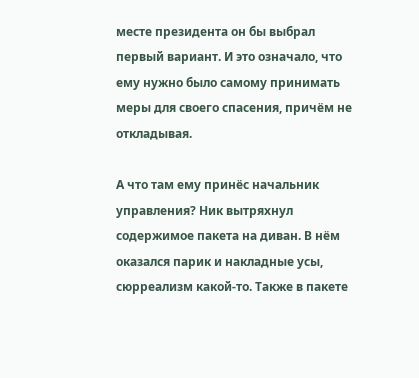месте президента он бы выбрал первый вариант. И это означало, что ему нужно было самому принимать меры для своего спасения, причём не откладывая.

А что там ему принёс начальник управления? Ник вытряхнул содержимое пакета на диван. В нём оказался парик и накладные усы, сюрреализм какой-то. Также в пакете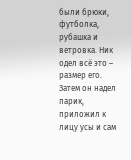были брюки, футболка, рубашка и ветровка. Ник одел всё это – размер его. Затем он надел парик, приложил к лицу усы и сам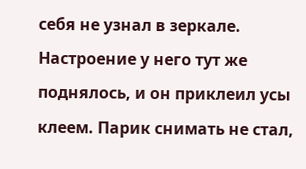себя не узнал в зеркале. Настроение у него тут же поднялось, и он приклеил усы клеем. Парик снимать не стал,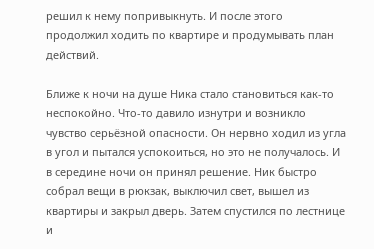решил к нему попривыкнуть. И после этого продолжил ходить по квартире и продумывать план действий.

Ближе к ночи на душе Ника стало становиться как-то неспокойно. Что-то давило изнутри и возникло чувство серьёзной опасности. Он нервно ходил из угла в угол и пытался успокоиться, но это не получалось. И в середине ночи он принял решение. Ник быстро собрал вещи в рюкзак, выключил свет, вышел из квартиры и закрыл дверь. Затем спустился по лестнице и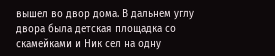вышел во двор дома. В дальнем углу двора была детская площадка со скамейками и Ник сел на одну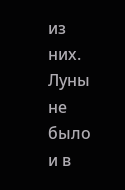из них. Луны не было и в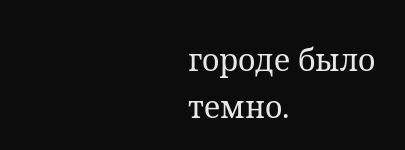городе было темно.